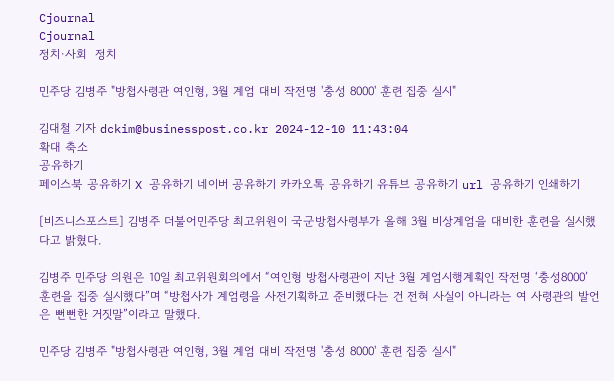Cjournal
Cjournal
정치·사회  정치

민주당 김병주 "방첩사령관 여인형, 3월 계엄 대비 작전명 '충성 8000' 훈련 집중 실시"

김대철 기자 dckim@businesspost.co.kr 2024-12-10 11:43:04
확대 축소
공유하기
페이스북 공유하기 X 공유하기 네이버 공유하기 카카오톡 공유하기 유튜브 공유하기 url 공유하기 인쇄하기

[비즈니스포스트] 김병주 더불어민주당 최고위원이 국군방첩사령부가 올해 3월 비상계엄을 대비한 훈련을 실시했다고 밝혔다.

김병주 민주당 의원은 10일 최고위원회의에서 “여인형 방첩사령관이 지난 3월 계엄시행계획인 작전명 ‘충성8000’ 훈련을 집중 실시했다”며 “방첩사가 계엄령을 사전기획하고 준비했다는 건 전혀 사실이 아니라는 여 사령관의 발언은 뻔뻔한 거짓말”이라고 말했다.

민주당 김병주 "방첩사령관 여인형, 3월 계엄 대비 작전명 '충성 8000' 훈련 집중 실시"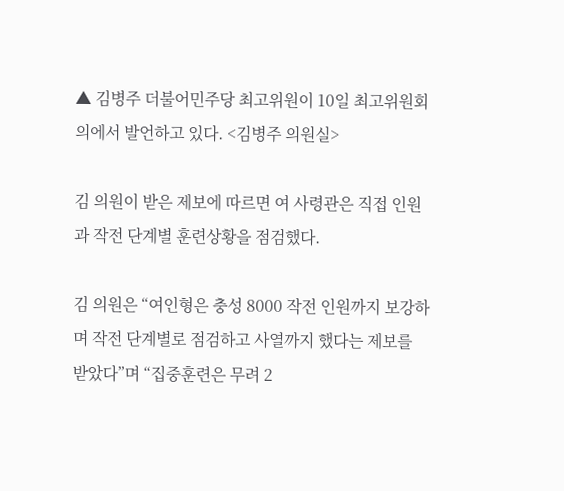▲ 김병주 더불어민주당 최고위원이 10일 최고위원회의에서 발언하고 있다. <김병주 의원실>

김 의원이 받은 제보에 따르면 여 사령관은 직접 인원과 작전 단계별 훈련상황을 점검했다.

김 의원은 “여인형은 충성 8000 작전 인원까지 보강하며 작전 단계별로 점검하고 사열까지 했다는 제보를 받았다”며 “집중훈련은 무려 2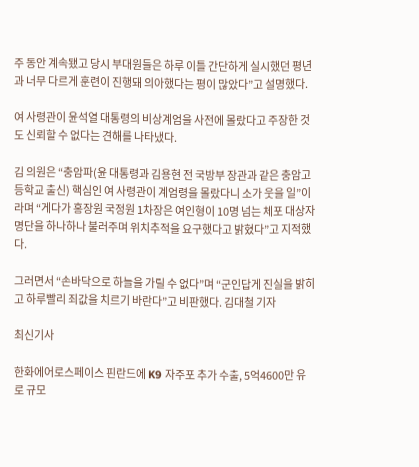주 동안 계속됐고 당시 부대원들은 하루 이틀 간단하게 실시했던 평년과 너무 다르게 훈련이 진행돼 의아했다는 평이 많았다”고 설명했다.

여 사령관이 윤석열 대통령의 비상계엄을 사전에 몰랐다고 주장한 것도 신뢰할 수 없다는 견해를 나타냈다.

김 의원은 “충암파(윤 대통령과 김용현 전 국방부 장관과 같은 충암고등학교 출신) 핵심인 여 사령관이 계엄령을 몰랐다니 소가 웃을 일”이라며 “게다가 홍장원 국정원 1차장은 여인형이 10명 넘는 체포 대상자 명단을 하나하나 불러주며 위치추적을 요구했다고 밝혔다”고 지적했다.

그러면서 “손바닥으로 하늘을 가릴 수 없다”며 “군인답게 진실을 밝히고 하루빨리 죄값을 치르기 바란다”고 비판했다. 김대철 기자

최신기사

한화에어로스페이스 핀란드에 K9 자주포 추가 수출, 5억4600만 유로 규모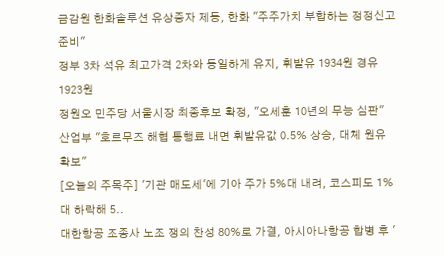금감원 한화솔루션 유상증자 제동, 한화 "주주가치 부합하는 정정신고 준비"
정부 3차 석유 최고가격 2차와 동일하게 유지, 휘발유 1934원 경유 1923원
정원오 민주당 서울시장 최종후보 확정, "오세훈 10년의 무능 심판"
산업부 "호르무즈 해협 통행료 내면 휘발유값 0.5% 상승, 대체 원유 확보"
[오늘의 주목주] '기관 매도세'에 기아 주가 5%대 내려, 코스피도 1%대 하락해 5..
대한항공 조종사 노조 쟁의 찬성 80%로 가결, 아시아나항공 합병 후 '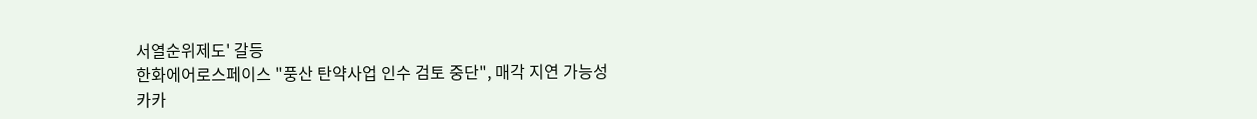서열순위제도' 갈등
한화에어로스페이스 "풍산 탄약사업 인수 검토 중단", 매각 지연 가능성
카카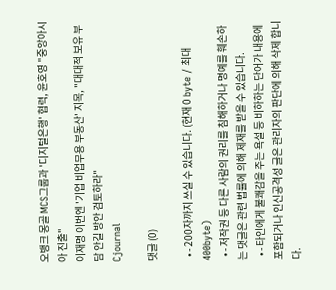오뱅크 몽골 MCS그룹과 '디지털은행' 협력, 윤호영 "중앙아시아 진출"
이재명 이번엔 '기업 비업무용 부동산' 지목, "대대적 보유 부담 안길 방안 검토하라"
Cjournal

댓글 (0)

  • - 200자까지 쓰실 수 있습니다. (현재 0 byte / 최대 400byte)
  • - 저작권 등 다른 사람의 권리를 침해하거나 명예를 훼손하는 댓글은 관련 법률에 의해 제재를 받을 수 있습니다.
  • - 타인에게 불쾌감을 주는 욕설 등 비하하는 단어가 내용에 포함되거나 인신공격성 글은 관리자의 판단에 의해 삭제 합니다.